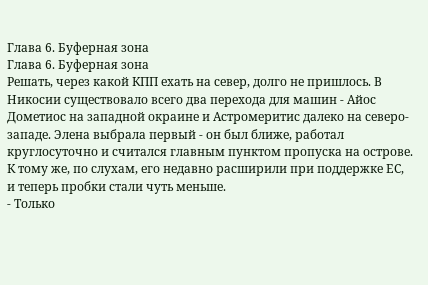Глава 6. Буферная зона
Глава 6. Буферная зона
Решать, через какой КПП ехать на север, долго не пришлось. В Никосии существовало всего два перехода для машин - Айос Дометиос на западной окраине и Астромеритис далеко на северо-западе. Элена выбрала первый - он был ближе, работал круглосуточно и считался главным пунктом пропуска на острове. К тому же, по слухам, его недавно расширили при поддержке ЕС, и теперь пробки стали чуть меньше.
- Только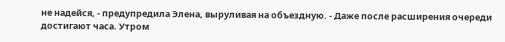не надейся, - предупредила Элена, выруливая на объездную. - Даже после расширения очереди достигают часа. Утром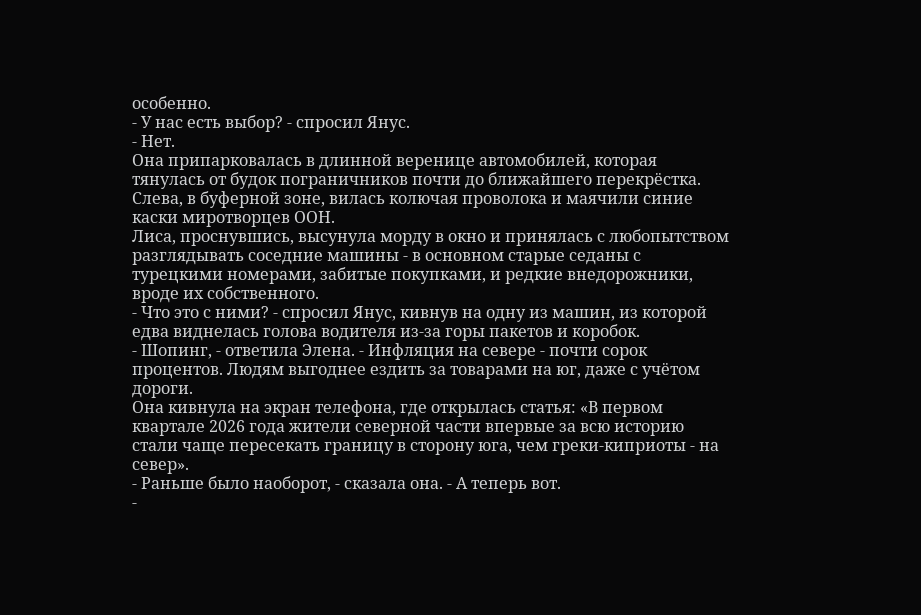особенно.
- У нас есть выбор? - спросил Янус.
- Нет.
Она припарковалась в длинной веренице автомобилей, которая тянулась от будок пограничников почти до ближайшего перекрёстка. Слева, в буферной зоне, вилась колючая проволока и маячили синие каски миротворцев ООН.
Лиса, проснувшись, высунула морду в окно и принялась с любопытством разглядывать соседние машины - в основном старые седаны с турецкими номерами, забитые покупками, и редкие внедорожники, вроде их собственного.
- Что это с ними? - спросил Янус, кивнув на одну из машин, из которой едва виднелась голова водителя из-за горы пакетов и коробок.
- Шопинг, - ответила Элена. - Инфляция на севере - почти сорок процентов. Людям выгоднее ездить за товарами на юг, даже с учётом дороги.
Она кивнула на экран телефона, где открылась статья: «В первом квартале 2026 года жители северной части впервые за всю историю стали чаще пересекать границу в сторону юга, чем греки-киприоты - на север».
- Раньше было наоборот, - сказала она. - А теперь вот.
-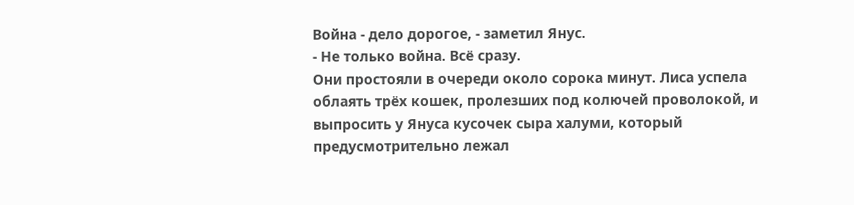Война - дело дорогое, - заметил Янус.
- Не только война. Всё сразу.
Они простояли в очереди около сорока минут. Лиса успела облаять трёх кошек, пролезших под колючей проволокой, и выпросить у Януса кусочек сыра халуми, который предусмотрительно лежал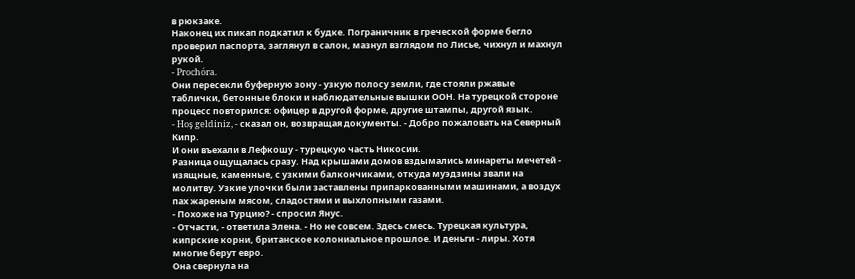в рюкзаке.
Наконец их пикап подкатил к будке. Пограничник в греческой форме бегло проверил паспорта, заглянул в салон, мазнул взглядом по Лисье, чихнул и махнул рукой.
- Prochóra.
Они пересекли буферную зону - узкую полосу земли, где стояли ржавые таблички, бетонные блоки и наблюдательные вышки ООН. На турецкой стороне процесс повторился: офицер в другой форме, другие штампы, другой язык.
- Hoş geldiniz, - сказал он, возвращая документы. - Добро пожаловать на Северный Кипр.
И они въехали в Лефкошу - турецкую часть Никосии.
Разница ощущалась сразу. Над крышами домов вздымались минареты мечетей - изящные, каменные, с узкими балкончиками, откуда муэдзины звали на молитву. Узкие улочки были заставлены припаркованными машинами, а воздух пах жареным мясом, сладостями и выхлопными газами.
- Похоже на Турцию? - спросил Янус.
- Отчасти, - ответила Элена. - Но не совсем. Здесь смесь. Турецкая культура, кипрские корни, британское колониальное прошлое. И деньги - лиры. Хотя многие берут евро.
Она свернула на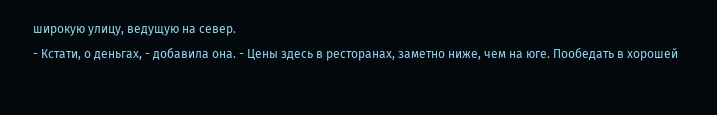широкую улицу, ведущую на север.
- Кстати, о деньгах, - добавила она. - Цены здесь в ресторанах, заметно ниже, чем на юге. Пообедать в хорошей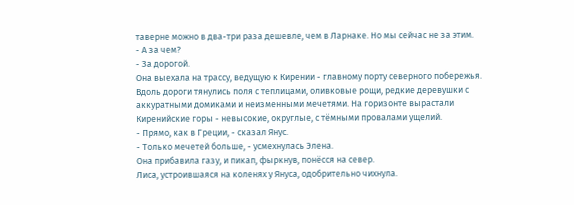таверне можно в два-три раза дешевле, чем в Ларнаке. Но мы сейчас не за этим.
- А за чем?
- За дорогой.
Она выехала на трассу, ведущую к Кирении - главному порту северного побережья. Вдоль дороги тянулись поля с теплицами, оливковые рощи, редкие деревушки с аккуратными домиками и неизменными мечетями. На горизонте вырастали Киренийские горы - невысокие, округлые, с тёмными провалами ущелий.
- Прямо, как в Греции, - сказал Янус.
- Только мечетей больше, - усмехнулась Элена.
Она прибавила газу, и пикап, фыркнув, понёсся на север.
Лиса, устроившаяся на коленях у Януса, одобрительно чихнула.